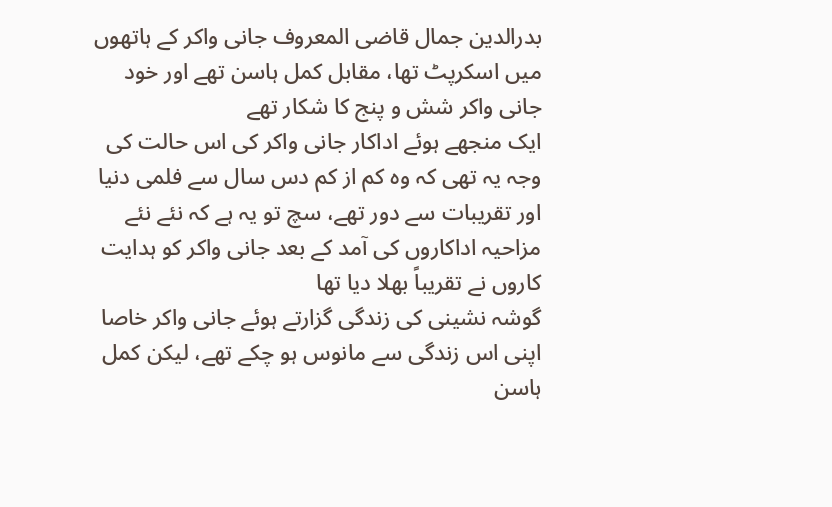بدرالدین جمال قاضی المعروف جانی واکر کے ہاتھوں میں اسکرپٹ تھا، مقابل کمل ہاسن تھے اور خود جانی واکر شش و پنج کا شکار تھے
ایک منجھے ہوئے اداکار جانی واکر کی اس حالت کی وجہ یہ تھی کہ وہ کم از کم دس سال سے فلمی دنیا اور تقریبات سے دور تھے، سچ تو یہ ہے کہ نئے نئے مزاحیہ اداکاروں کی آمد کے بعد جانی واکر کو ہدایت کاروں نے تقریباً بھلا دیا تھا
گوشہ نشینی کی زندگی گزارتے ہوئے جانی واکر خاصا اپنی اس زندگی سے مانوس ہو چکے تھے، لیکن کمل ہاسن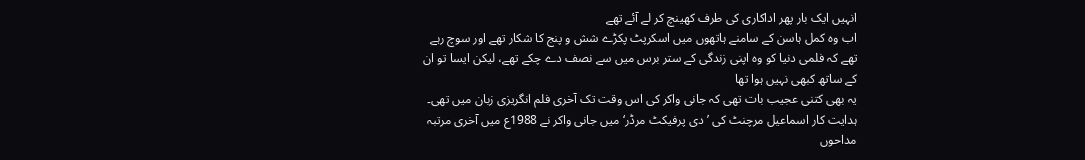انہیں ایک بار پھر اداکاری کی طرف کھینچ کر لے آئے تھے
اب وہ کمل ہاسن کے سامنے ہاتھوں میں اسکرپٹ پکڑے شش و پنج کا شکار تھے اور سوچ رہے تھے کہ فلمی دنیا کو وہ اپنی زندگی کے ستر برس میں سے نصف دے چکے تھے، لیکن ایسا تو ان کے ساتھ کبھی نہیں ہوا تھا
یہ بھی کتنی عجیب بات تھی کہ جانی واکر کی اس وقت تک آخری فلم انگریزی زبان میں تھی۔ ہدایت کار اسماعیل مرچنٹ کی ’دی پرفیکٹ مرڈر‘ میں جانی واکر نے 1988ع میں آخری مرتبہ مداحوں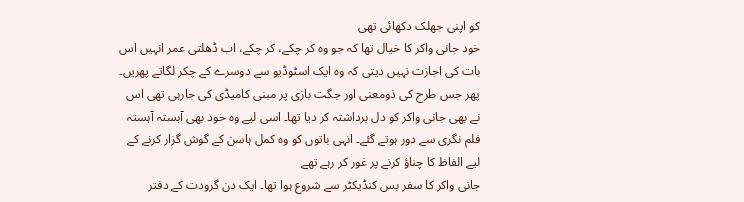کو اپنی جھلک دکھائی تھی
خود جانی واکر کا خیال تھا کہ جو وہ کر چکے، کر چکے، اب ڈھلتی عمر انہیں اس بات کی اجازت نہیں دیتی کہ وہ ایک اسٹوڈیو سے دوسرے کے چکر لگاتے پھریں۔ پھر جس طرح کی ذومعنی اور جگت بازی پر مبنی کامیڈی کی جارہی تھی اس نے بھی جانی واکر کو دل برداشتہ کر دیا تھا۔ اسی لیے وہ خود بھی آہستہ آہستہ فلم نگری سے دور ہوتے گئے۔ انہی باتوں کو وہ کمل ہاسن کے گوش گزار کرنے کے لیے الفاظ کا چناؤ کرنے پر غور کر رہے تھے
جانی واکر کا سفر بس کنڈیکٹر سے شروع ہوا تھا۔ ایک دن گرودت کے دفتر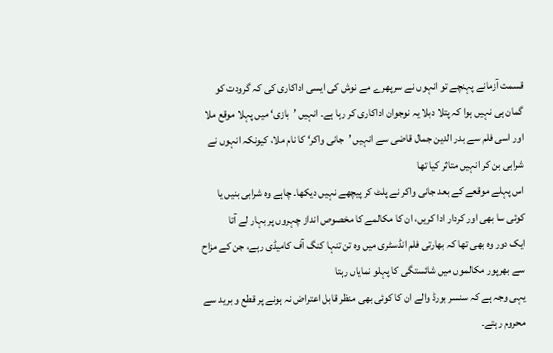قسمت آزمانے پہنچے تو انہوں نے سرپھرے مے نوش کی ایسی اداکاری کی کہ گرودت کو گمان ہی نہیں ہوا کہ پتلا دبلا یہ نوجوان اداکاری کر رہا ہے۔ انہیں ’بازی‘ میں پہلا موقع ملا اور اسی فلم سے بدر الدین جمال قاضی سے انہیں ’جانی واکر‘ کا نام ملا، کیونکہ انہوں نے شرابی بن کر انہیں متاثر کیا تھا
اس پہلے موقعے کے بعد جانی واکر نے پلٹ کر پیچھے نہیں دیکھا۔ چاہے وہ شرابی بنیں یا کوئی سا بھی اور کردار ادا کریں، ان کا مکالمے کا مخصوص انداز چہروں پر بہار لے آتا
ایک دور وہ بھی تھا کہ بھارتی فلم انڈسٹری میں وہ تن تنہا کنگ آف کامیڈی رہے، جن کے مزاح سے بھرپور مکالموں میں شائستگی کا پہلو نمایاں رہتا
یہی وجہ ہے کہ سنسر بورڈ والے ان کا کوئی بھی منظر قابل اعتراض نہ ہونے پر قطع و برید سے محروم رہتے۔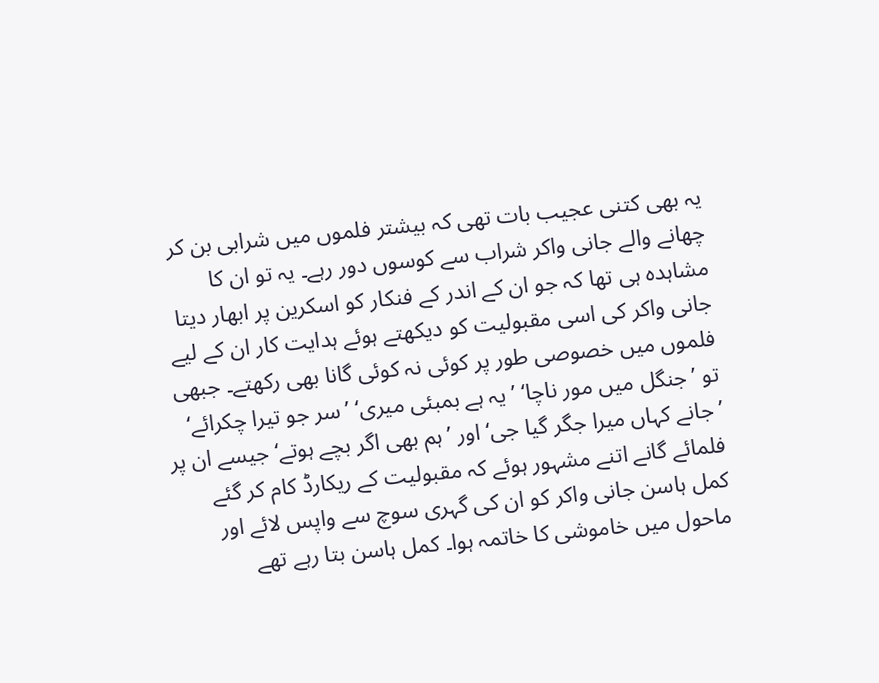یہ بھی کتنی عجیب بات تھی کہ بیشتر فلموں میں شرابی بن کر چھانے والے جانی واکر شراب سے کوسوں دور رہے۔ یہ تو ان کا مشاہدہ ہی تھا کہ جو ان کے اندر کے فنکار کو اسکرین پر ابھار دیتا
جانی واکر کی اسی مقبولیت کو دیکھتے ہوئے ہدایت کار ان کے لیے فلموں میں خصوصی طور پر کوئی نہ کوئی گانا بھی رکھتے۔ جبھی تو ’جنگل میں مور ناچا‘ ’یہ ہے بمبئی میری‘ ’سر جو تیرا چکرائے‘ ’جانے کہاں میرا جگر گیا جی‘ اور ’ہم بھی اگر بچے ہوتے‘ جیسے ان پر فلمائے گانے اتنے مشہور ہوئے کہ مقبولیت کے ریکارڈ کام کر گئے
کمل ہاسن جانی واکر کو ان کی گہری سوچ سے واپس لائے اور ماحول میں خاموشی کا خاتمہ ہوا۔ کمل ہاسن بتا رہے تھے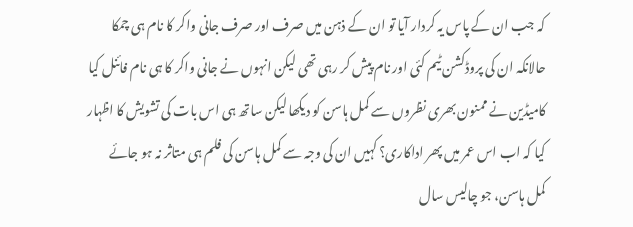کہ جب ان کے پاس یہ کردار آیا تو ان کے ذہن میں صرف اور صرف جانی واکر کا نام ہی چمکا
حالانکہ ان کی پروڈکشن ٹیم کئی اور نام پیش کر رہی تھی لیکن انہوں نے جانی واکر کا ہی نام فائنل کیا
کامیڈین نے ممنون بھری نظروں سے کمل ہاسن کو دیکھا لیکن ساتھ ہی اس بات کی تشویش کا اظہار کیا کہ اب اس عمر میں پھر اداکاری؟ کہیں ان کی وجہ سے کمل ہاسن کی فلم ہی متاثر نہ ہو جائے
کمل ہاسن، جو چالیس سال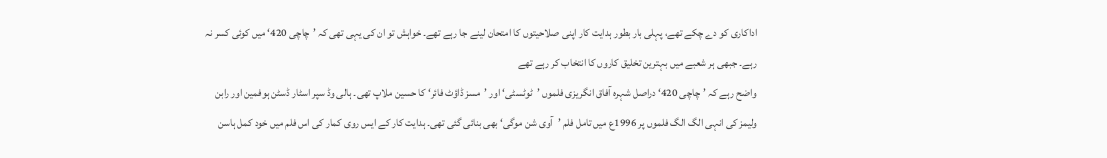اداکاری کو دے چکے تھے، پہلی بار بطور ہدایت کار اپنی صلاحیتوں کا امتحان لینے جا رہے تھے۔ خواہش تو ان کی یہی تھی کہ ’چاچی 420‘ میں کوئی کسر نہ رہے۔ جبھی ہر شعبے میں بہترین تخلیق کاروں کا انتخاب کر رہے تھے
واضح رہے کہ ’چاچی 420‘ دراصل شہرہ آفاق انگریزی فلموں ’ٹوٹسٹی‘ اور ’مسز ڈاؤٹ فائر‘ کا حسین ملاپ تھی۔ ہالی وڈ سپر اسٹار ڈسٹن ہوفمین اور رابن ولیمز کی انہی الگ الگ فلموں پر 1996ع میں تامل فلم ’آوی شن موگی‘ بھی بنائی گئی تھی۔ ہدایت کار کے ایس روی کمار کی اس فلم میں خود کمل ہاسن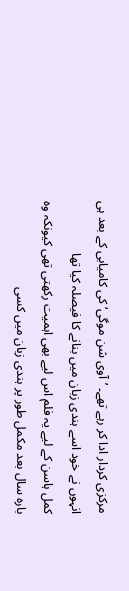مرکزی کردار ادا کر رہے تھے۔ ’آوی شن موگی‘ کی کامیابی کے بعد ہی انہوں نے خود اسے ہندی زبان میں بنانے کا فیصلہ کیا تھا
کمل ہاسن کے لیے یہ فلم اس لیے بھی اہمیت رکھتی تھی کیونکہ وہ بارہ سال بعد مکمل طور پر ہندی زبان میں کسی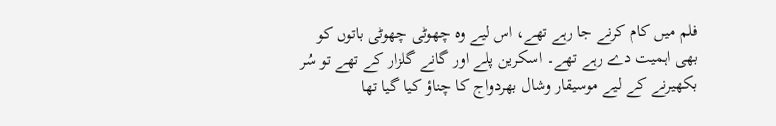فلم میں کام کرنے جا رہے تھے، اس لیے وہ چھوٹی چھوٹی باتوں کو بھی اہمیت دے رہے تھے۔ اسکرین پلے اور گانے گلزار کے تھے تو سُر بکھیرنے کے لیے موسیقار وشال بھردواج کا چناؤ کیا گیا تھا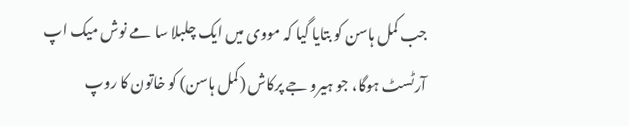جب کمل ہاسن کو بتایا گیا کہ مووی میں ایک چلبلا سا مے نوش میک اپ آرٹسٹ ہوگا، جو ہیرو جے پرکاش (کمل ہاسن) کو خاتون کا روپ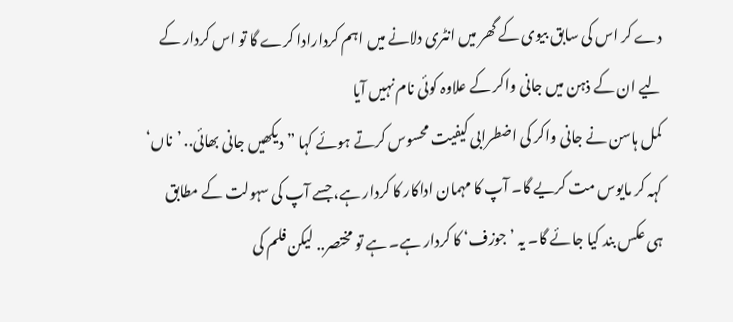دے کر اس کی سابق بیوی کے گھر میں انٹری دلانے میں اہم کردارادا کرے گا تو اس کردار کے لیے ان کے ذہن میں جانی واکر کے علاوہ کوئی نام نہیں آیا
کمل ہاسن نے جانی واکر کی اضطرابی کیفیت محسوس کرتے ہوئے کہا ”دیکھیں جانی بھائی.. ’ناں‘ کہہ کر مایوس مت کریے گا۔ آپ کا مہمان اداکار کا کردار ہے، جسے آپ کی سہولت کے مطابق ہی عکس بند کیا جائے گا۔ یہ ’جوزف‘ کا کردار ہے۔ ہے تو مختصر.. لیکن فلم کی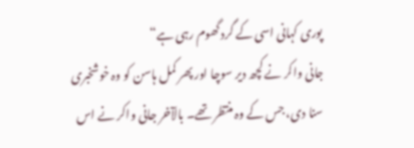پوری کہانی اسی کے گرد گھوم رہی ہے“
جانی واکر نے کچھ دیر سوچا اور پھر کمل ہاسن کو وہ خوشخبری سنا دی، جس کے وہ منتظر تھے۔ بالآخر جانی واکر نے اس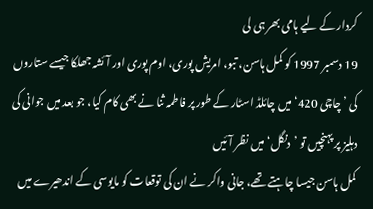کردار کے لیے ہامی بھر ہی لی
19 دسمبر 1997 کو کمل ہاسن، تبو، امریش پوری، اوم پوری اور آئشہ جھلکا جیسے ستاروں کی ’چاچی 420‘ میں چائلڈ اسٹار کے طور پر فاطمہ ثنا نے بھی کام کیا، جو بعد میں جوانی کی دہلیز پر پہنچیں تو ’دنگل‘ میں نظر آئیں
کمل ہاسن جیسا چاہتے تھے، جانی واکر نے ان کی توقعات کو مایوسی کے اندھیرے میں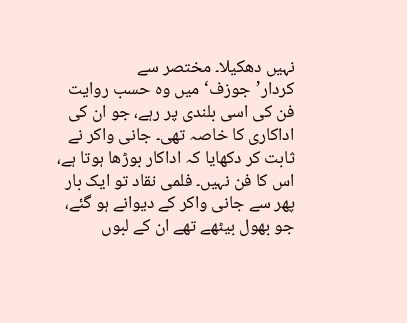نہیں دھکیلا۔ مختصر سے کردار’جوزف‘ میں وہ حسب روایت فن کی اسی بلندی پر رہے، جو ان کی اداکاری کا خاصہ تھی۔ جانی واکر نے ثابت کر دکھایا کہ اداکار بوڑھا ہوتا ہے، اس کا فن نہیں۔ فلمی نقاد تو ایک بار پھر سے جانی واکر کے دیوانے ہو گئے، جو بھول بیٹھے تھے ان کے لبوں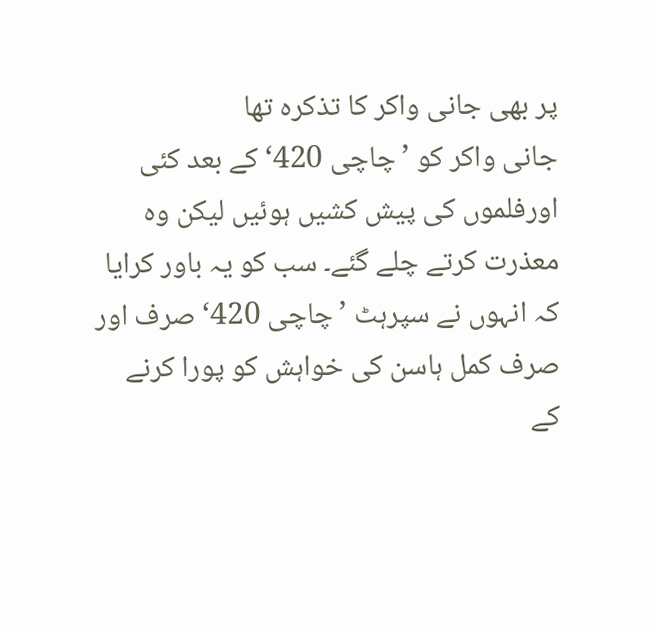پر بھی جانی واکر کا تذکرہ تھا
جانی واکر کو ’چاچی 420‘ کے بعد کئی اورفلموں کی پیش کشیں ہوئیں لیکن وہ معذرت کرتے چلے گئے۔ سب کو یہ باور کرایا کہ انہوں نے سپرہٹ ’چاچی 420‘ صرف اور صرف کمل ہاسن کی خواہش کو پورا کرنے کے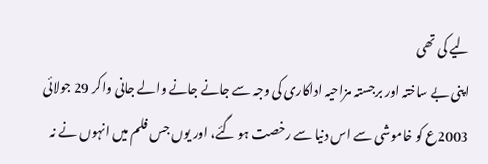لیے کی تھی
اپنی بے ساختہ اور برجستہ مزاحیہ اداکاری کی وجہ سے جانے جانے والے جانی واکر 29 جولائی 2003ع کو خاموشی سے اس دنیا سے رخصت ہو گئے، اور یوں جس فلم میں انہوں نے نہ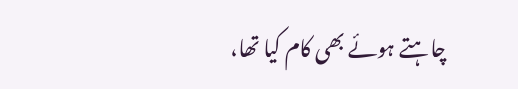چاہتے ہوئے بھی کام کیا تھا،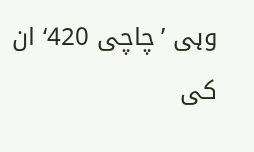وہی ’چاچی 420‘ ان کی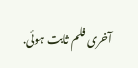آخری فلم ثابت ہوئی.